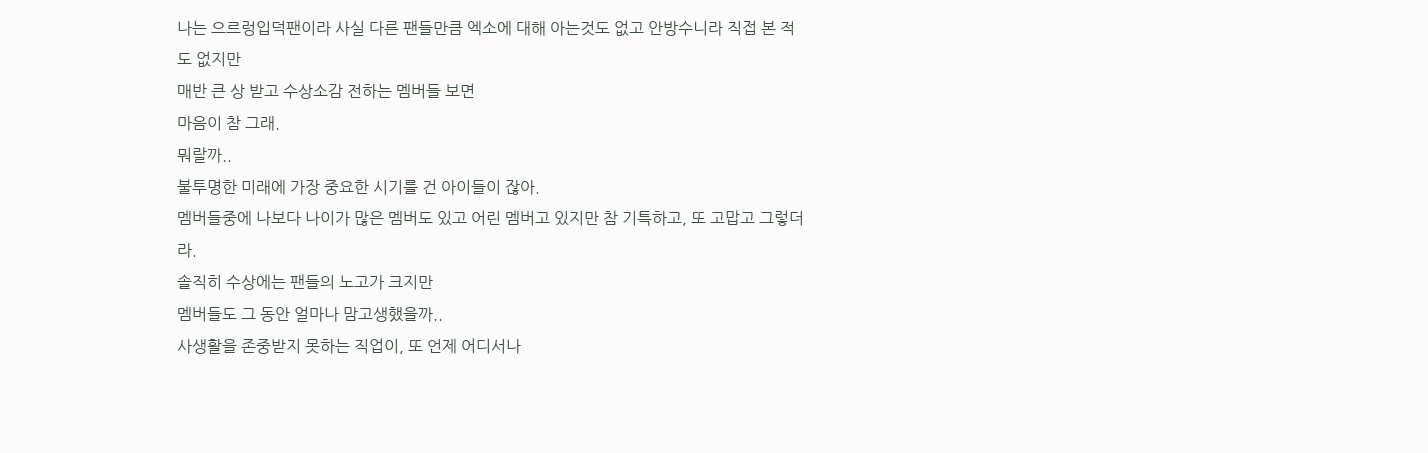나는 으르렁입덕팬이라 사실 다른 팬들만큼 엑소에 대해 아는것도 없고 안방수니라 직접 본 적도 없지만
매반 큰 상 받고 수상소감 전하는 멤버들 보면
마음이 참 그래.
뭐랄까..
불투명한 미래에 가장 중요한 시기를 건 아이들이 잖아.
멤버들중에 나보다 나이가 많은 멤버도 있고 어린 멤버고 있지만 참 기특하고, 또 고맙고 그렇더라.
솔직히 수상에는 팬들의 노고가 크지만
멤버들도 그 동안 얼마나 맘고생했을까..
사생활을 존중받지 못하는 직업이, 또 언제 어디서나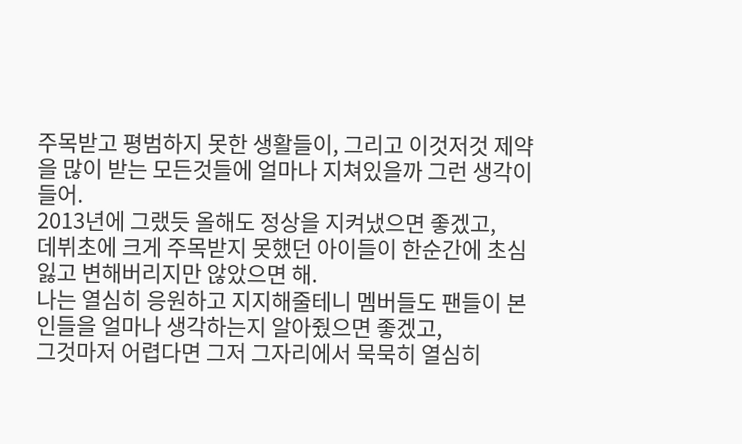주목받고 평범하지 못한 생활들이, 그리고 이것저것 제약을 많이 받는 모든것들에 얼마나 지쳐있을까 그런 생각이 들어.
2013년에 그랬듯 올해도 정상을 지켜냈으면 좋겠고,
데뷔초에 크게 주목받지 못했던 아이들이 한순간에 초심잃고 변해버리지만 않았으면 해.
나는 열심히 응원하고 지지해줄테니 멤버들도 팬들이 본인들을 얼마나 생각하는지 알아줬으면 좋겠고,
그것마저 어렵다면 그저 그자리에서 묵묵히 열심히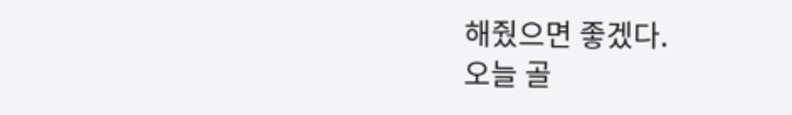해줬으면 좋겠다.
오늘 골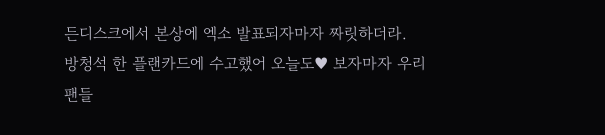든디스크에서 본상에 엑소 발표되자마자 짜릿하더라.
방청석 한 플랜카드에 수고했어 오늘도♥ 보자마자 우리 팬들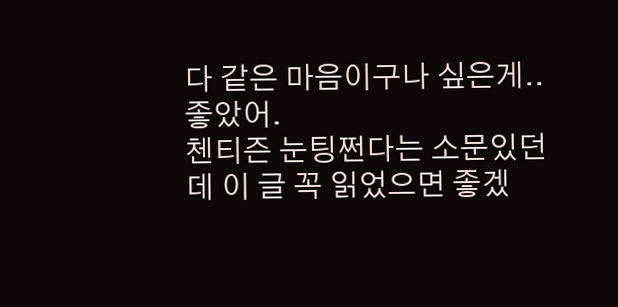다 같은 마음이구나 싶은게.. 좋았어.
첸티즌 눈팅쩐다는 소문있던데 이 글 꼭 읽었으면 좋겠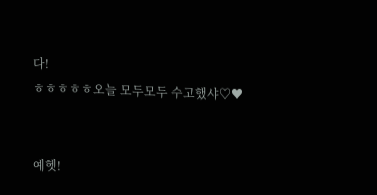다!
ㅎㅎㅎㅎㅎ오늘 모두모두 수고했샤♡♥


예헷!